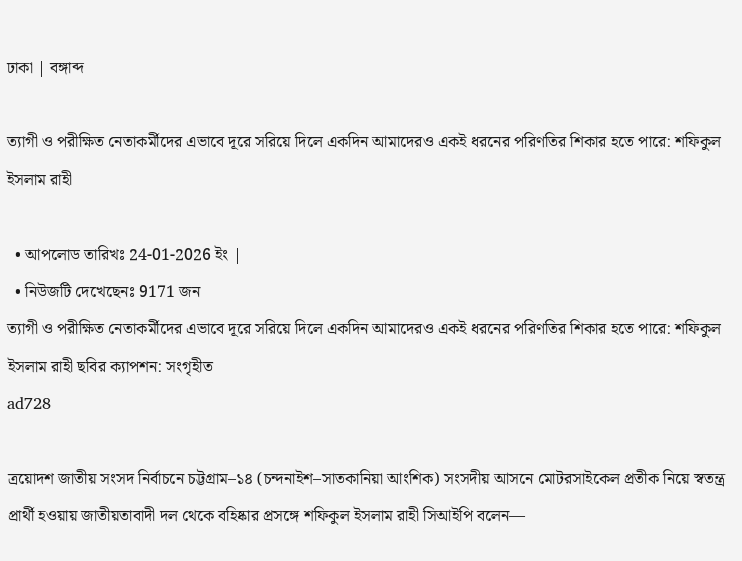ঢাকা | বঙ্গাব্দ

ত্যাগী ও পরীক্ষিত নেতাকর্মীদের এভাবে দূরে সরিয়ে দিলে একদিন আমাদেরও একই ধরনের পরিণতির শিকার হতে পারে: শফিকুল ইসলাম রাহী

  • আপলোড তারিখঃ 24-01-2026 ইং |
  • নিউজটি দেখেছেনঃ 9171 জন
ত্যাগী ও পরীক্ষিত নেতাকর্মীদের এভাবে দূরে সরিয়ে দিলে একদিন আমাদেরও একই ধরনের পরিণতির শিকার হতে পারে: শফিকুল ইসলাম রাহী ছবির ক্যাপশন: সংগৃহীত
ad728

ত্রয়োদশ জাতীয় সংসদ নির্বাচনে চট্টগ্রাম–১৪ (চন্দনাইশ–সাতকানিয়া আংশিক) সংসদীয় আসনে মোটরসাইকেল প্রতীক নিয়ে স্বতন্ত্র প্রার্থী হওয়ায় জাতীয়তাবাদী দল থেকে বহিষ্কার প্রসঙ্গে শফিকুল ইসলাম রাহী সিআইপি বলেন—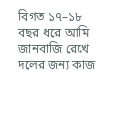বিগত ১৭–১৮ বছর ধরে আমি জানবাজি রেখে দলের জন্য কাজ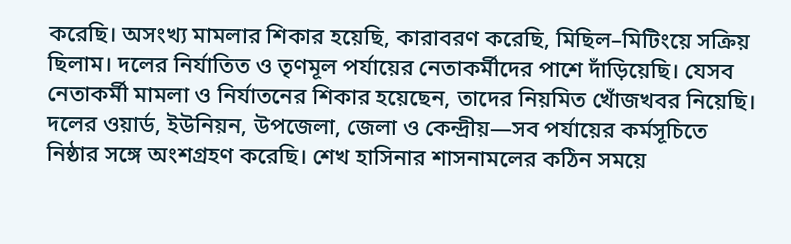করেছি। অসংখ্য মামলার শিকার হয়েছি, কারাবরণ করেছি, মিছিল–মিটিংয়ে সক্রিয় ছিলাম। দলের নির্যাতিত ও তৃণমূল পর্যায়ের নেতাকর্মীদের পাশে দাঁড়িয়েছি। যেসব নেতাকর্মী মামলা ও নির্যাতনের শিকার হয়েছেন, তাদের নিয়মিত খোঁজখবর নিয়েছি। দলের ওয়ার্ড, ইউনিয়ন, উপজেলা, জেলা ও কেন্দ্রীয়—সব পর্যায়ের কর্মসূচিতে নিষ্ঠার সঙ্গে অংশগ্রহণ করেছি। শেখ হাসিনার শাসনামলের কঠিন সময়ে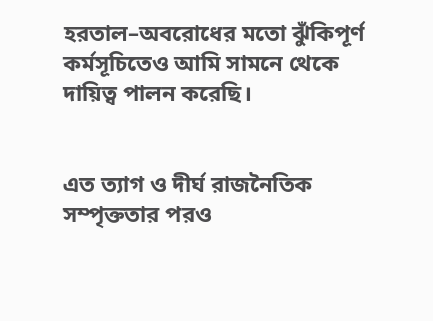হরতাল–অবরোধের মতো ঝুঁকিপূর্ণ কর্মসূচিতেও আমি সামনে থেকে দায়িত্ব পালন করেছি।


এত ত্যাগ ও দীর্ঘ রাজনৈতিক সম্পৃক্ততার পরও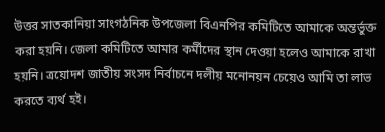উত্তর সাতকানিয়া সাংগঠনিক উপজেলা বিএনপির কমিটিতে আমাকে অন্তর্ভুক্ত করা হয়নি। জেলা কমিটিতে আমার কর্মীদের স্থান দেওয়া হলেও আমাকে রাখা হয়নি। ত্রয়োদশ জাতীয় সংসদ নির্বাচনে দলীয় মনোনয়ন চেয়েও আমি তা লাভ করতে ব্যর্থ হই।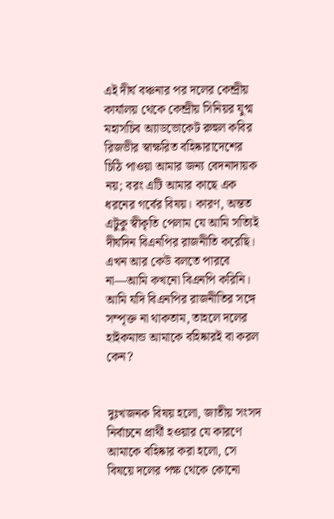এই দীর্ঘ বঞ্চনার পর দলের কেন্দ্রীয় কার্যালয় থেকে কেন্দ্রীয় সিনিয়র যুগ্ম মহাসচিব অ্যাডভোকেট রুহুল কবির রিজভীর স্বাক্ষরিত বহিষ্কারাদেশের চিঠি পাওয়া আমার জন্য বেদনাদায়ক নয়; বরং এটি আমার কাছে এক ধরনের গর্বের বিষয়। কারণ, অন্তত এটুকু স্বীকৃতি পেলাম যে আমি সত্যিই দীর্ঘদিন বিএনপির রাজনীতি করেছি। এখন আর কেউ বলতে পারবে না—আমি কখনো বিএনপি করিনি। আমি যদি বিএনপির রাজনীতির সঙ্গে সম্পৃক্ত না থাকতাম, তাহলে দলের হাইকমান্ড আমাকে বহিষ্কারই বা করল কেন?


দুঃখজনক বিষয় হলো, জাতীয় সংসদ নির্বাচনে প্রার্থী হওয়ার যে কারণে আমাকে বহিষ্কার করা হলো, সে বিষয়ে দলের পক্ষ থেকে কোনো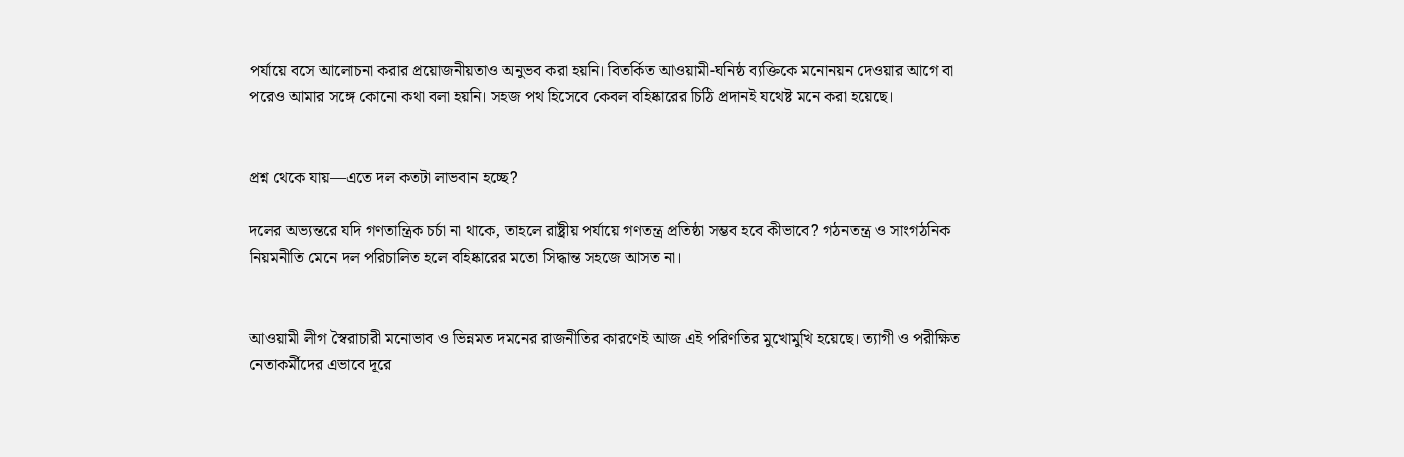পর্যায়ে বসে আলোচনা করার প্রয়োজনীয়তাও অনুভব করা হয়নি। বিতর্কিত আওয়ামী-ঘনিষ্ঠ ব্যক্তিকে মনোনয়ন দেওয়ার আগে বা পরেও আমার সঙ্গে কোনো কথা বলা হয়নি। সহজ পথ হিসেবে কেবল বহিষ্কারের চিঠি প্রদানই যথেষ্ট মনে করা হয়েছে।


প্রশ্ন থেকে যায়—এতে দল কতটা লাভবান হচ্ছে?

দলের অভ্যন্তরে যদি গণতান্ত্রিক চর্চা না থাকে, তাহলে রাষ্ট্রীয় পর্যায়ে গণতন্ত্র প্রতিষ্ঠা সম্ভব হবে কীভাবে? গঠনতন্ত্র ও সাংগঠনিক নিয়মনীতি মেনে দল পরিচালিত হলে বহিষ্কারের মতো সিদ্ধান্ত সহজে আসত না।


আওয়ামী লীগ স্বৈরাচারী মনোভাব ও ভিন্নমত দমনের রাজনীতির কারণেই আজ এই পরিণতির মুখোমুখি হয়েছে। ত্যাগী ও পরীক্ষিত নেতাকর্মীদের এভাবে দূরে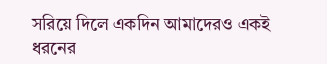সরিয়ে দিলে একদিন আমাদেরও একই ধরনের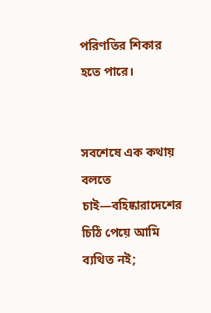পরিণতির শিকার হতে পারে।


সবশেষে এক কথায় বলতে চাই—বহিষ্কারাদেশের চিঠি পেয়ে আমি ব্যথিত নই;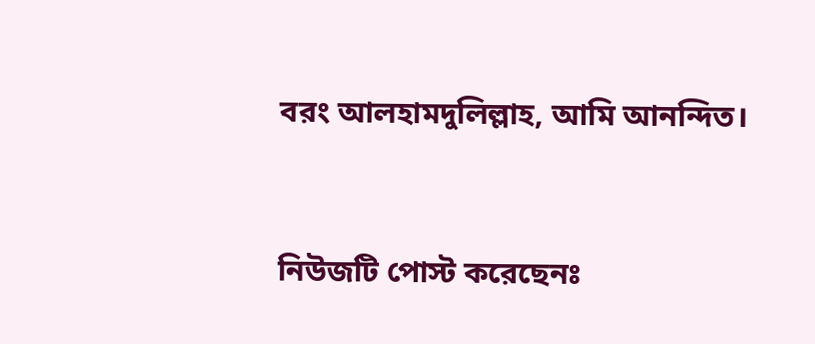বরং আলহামদুলিল্লাহ, আমি আনন্দিত।


নিউজটি পোস্ট করেছেনঃ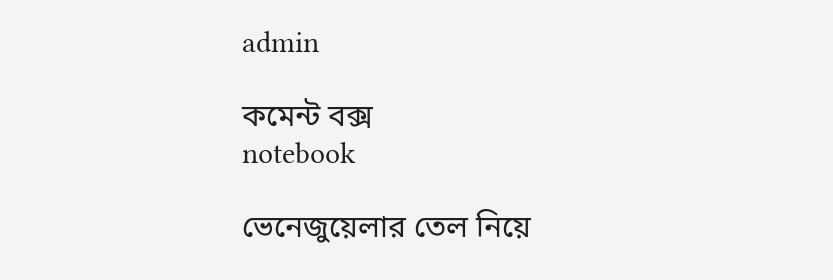admin

কমেন্ট বক্স
notebook

ভেনেজুয়েলার তেল নিয়ে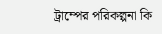ট্রাম্পের পরিকল্পনা কি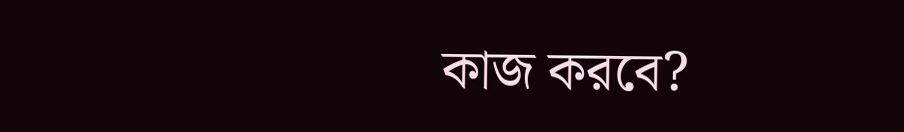কাজ করবে?